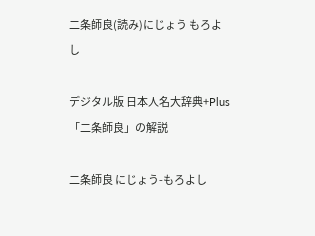二条師良(読み)にじょう もろよし

デジタル版 日本人名大辞典+Plus 「二条師良」の解説

二条師良 にじょう-もろよし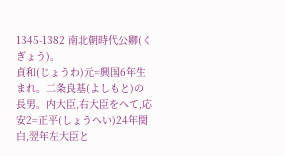1345-1382 南北朝時代公卿(くぎょう)。
貞和(じょうわ)元=興国6年生まれ。二条良基(よしもと)の長男。内大臣,右大臣をへて,応安2=正平(しょうへい)24年関白,翌年左大臣と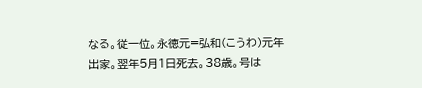なる。従一位。永徳元=弘和(こうわ)元年出家。翌年5月1日死去。38歳。号は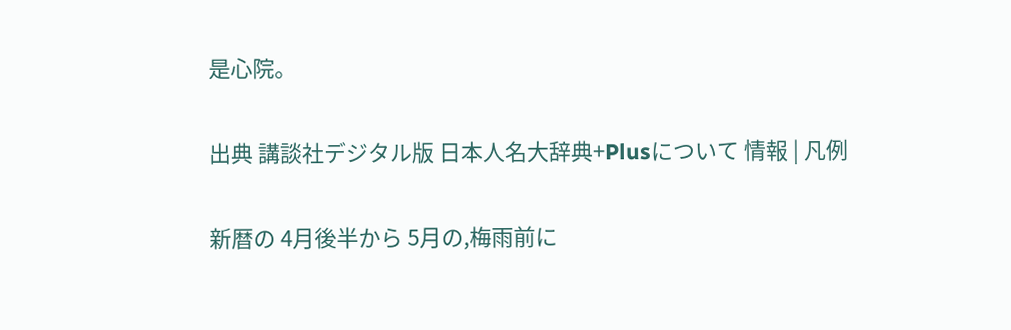是心院。

出典 講談社デジタル版 日本人名大辞典+Plusについて 情報 | 凡例

新暦の 4月後半から 5月の,梅雨前に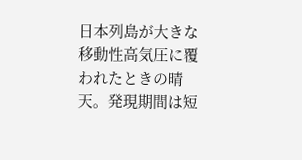日本列島が大きな移動性高気圧に覆われたときの晴天。発現期間は短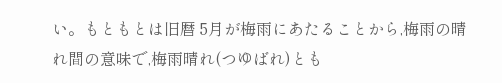い。もともとは旧暦 5月が梅雨にあたることから,梅雨の晴れ間の意味で,梅雨晴れ(つゆばれ)とも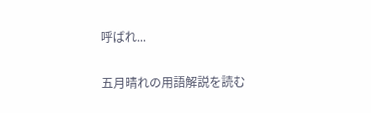呼ばれ...

五月晴れの用語解説を読む